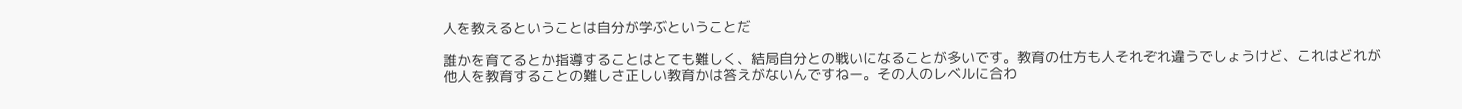人を教えるということは自分が学ぶということだ

誰かを育てるとか指導することはとても難しく、結局自分との戦いになることが多いです。教育の仕方も人それぞれ違うでしょうけど、これはどれが他人を教育することの難しさ正しい教育かは答えがないんですねー。その人のレベルに合わ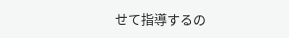せて指導するの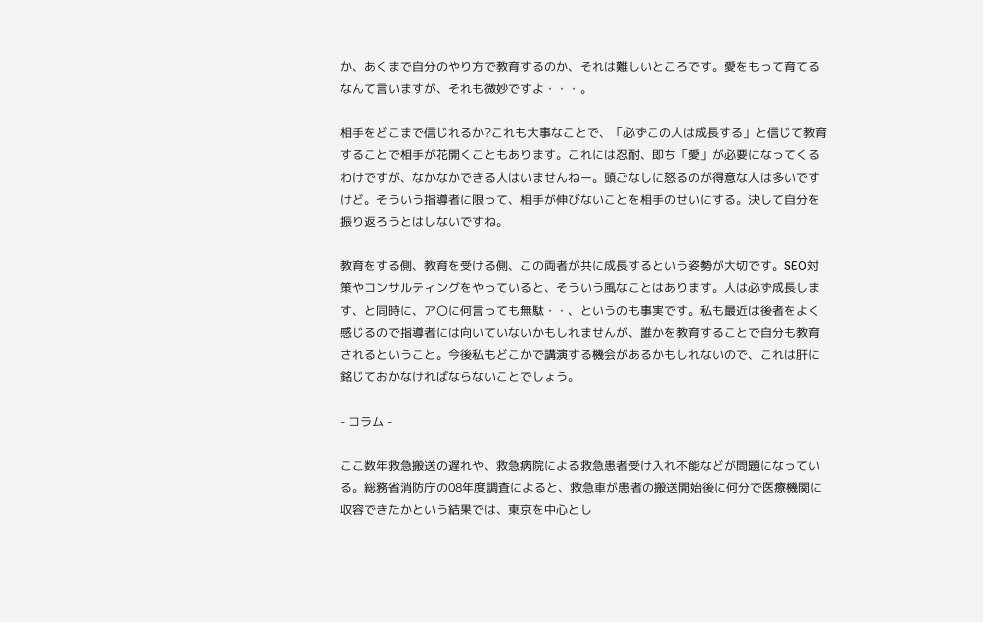か、あくまで自分のやり方で教育するのか、それは難しいところです。愛をもって育てるなんて言いますが、それも微妙ですよ・・・。

相手をどこまで信じれるか?これも大事なことで、「必ずこの人は成長する」と信じて教育することで相手が花開くこともあります。これには忍耐、即ち「愛」が必要になってくるわけですが、なかなかできる人はいませんねー。頭ごなしに怒るのが得意な人は多いですけど。そういう指導者に限って、相手が伸びないことを相手のせいにする。決して自分を振り返ろうとはしないですね。

教育をする側、教育を受ける側、この両者が共に成長するという姿勢が大切です。SEO対策やコンサルティングをやっていると、そういう風なことはあります。人は必ず成長します、と同時に、ア〇に何言っても無駄・・、というのも事実です。私も最近は後者をよく感じるので指導者には向いていないかもしれませんが、誰かを教育することで自分も教育されるということ。今後私もどこかで講演する機会があるかもしれないので、これは肝に銘じておかなければならないことでしょう。

- コラム -

ここ数年救急搬送の遅れや、救急病院による救急患者受け入れ不能などが問題になっている。総務省消防庁の08年度調査によると、救急車が患者の搬送開始後に何分で医療機関に収容できたかという結果では、東京を中心とし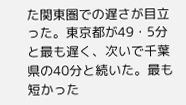た関東圏での遅さが目立った。東京都が49・5分と最も遅く、次いで千葉県の40分と続いた。最も短かった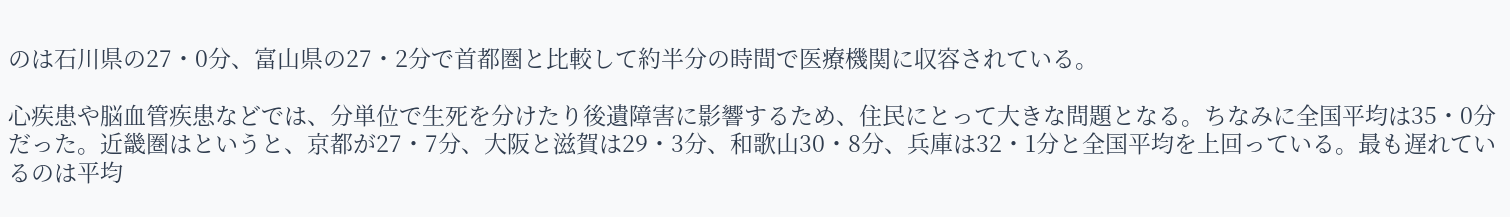のは石川県の27・0分、富山県の27・2分で首都圏と比較して約半分の時間で医療機関に収容されている。

心疾患や脳血管疾患などでは、分単位で生死を分けたり後遺障害に影響するため、住民にとって大きな問題となる。ちなみに全国平均は35・0分だった。近畿圏はというと、京都が27・7分、大阪と滋賀は29・3分、和歌山30・8分、兵庫は32・1分と全国平均を上回っている。最も遅れているのは平均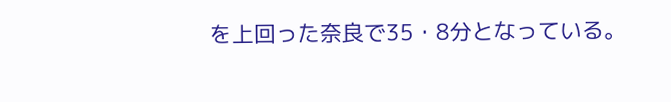を上回った奈良で35・8分となっている。